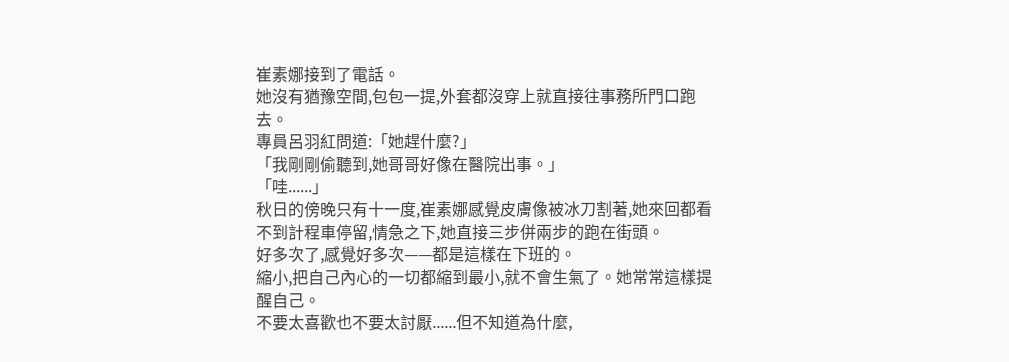崔素娜接到了電話。
她沒有猶豫空間,包包一提,外套都沒穿上就直接往事務所門口跑去。
專員呂羽紅問道:「她趕什麼?」
「我剛剛偷聽到,她哥哥好像在醫院出事。」
「哇......」
秋日的傍晚只有十一度,崔素娜感覺皮膚像被冰刀割著,她來回都看不到計程車停留,情急之下,她直接三步併兩步的跑在街頭。
好多次了,感覺好多次——都是這樣在下班的。
縮小,把自己內心的一切都縮到最小,就不會生氣了。她常常這樣提醒自己。
不要太喜歡也不要太討厭......但不知道為什麼,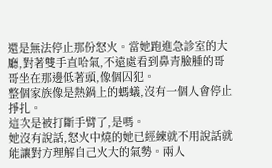還是無法停止那份怒火。當她跑進急診室的大廳,對著雙手直哈氣,不遠處看到鼻青臉腫的哥哥坐在那邊低著頭,像個囚犯。
整個家族像是熱鍋上的螞蟻,沒有一個人會停止掙扎。
這次是被打斷手臂了,是嗎。
她沒有說話,怒火中燒的她已經練就不用說話就能讓對方理解自己火大的氣勢。兩人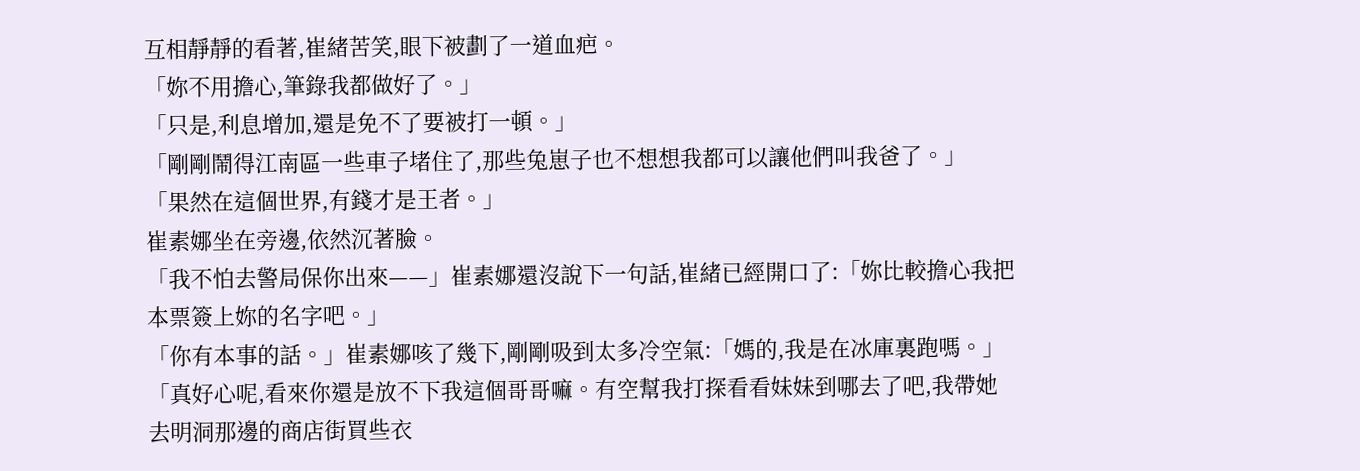互相靜靜的看著,崔緒苦笑,眼下被劃了一道血疤。
「妳不用擔心,筆錄我都做好了。」
「只是,利息增加,還是免不了要被打一頓。」
「剛剛鬧得江南區一些車子堵住了,那些兔崽子也不想想我都可以讓他們叫我爸了。」
「果然在這個世界,有錢才是王者。」
崔素娜坐在旁邊,依然沉著臉。
「我不怕去警局保你出來——」崔素娜還沒說下一句話,崔緒已經開口了:「妳比較擔心我把本票簽上妳的名字吧。」
「你有本事的話。」崔素娜咳了幾下,剛剛吸到太多冷空氣:「媽的,我是在冰庫裏跑嗎。」
「真好心呢,看來你還是放不下我這個哥哥嘛。有空幫我打探看看妹妹到哪去了吧,我帶她去明洞那邊的商店街買些衣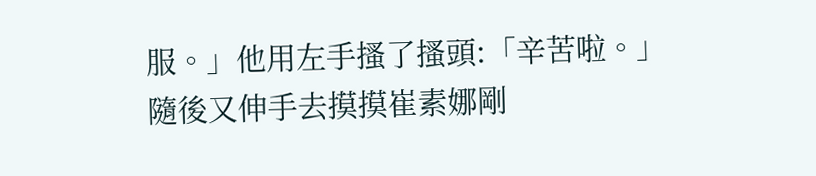服。」他用左手搔了搔頭:「辛苦啦。」隨後又伸手去摸摸崔素娜剛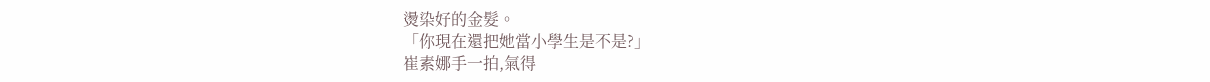燙染好的金髮。
「你現在還把她當小學生是不是?」
崔素娜手一拍,氣得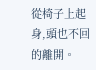從椅子上起身,頭也不回的離開。